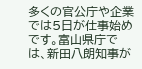多くの官公庁や企業では5日が仕事始めです。富山県庁では、新田八朗知事が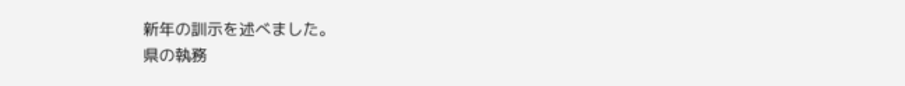新年の訓示を述べました。
県の執務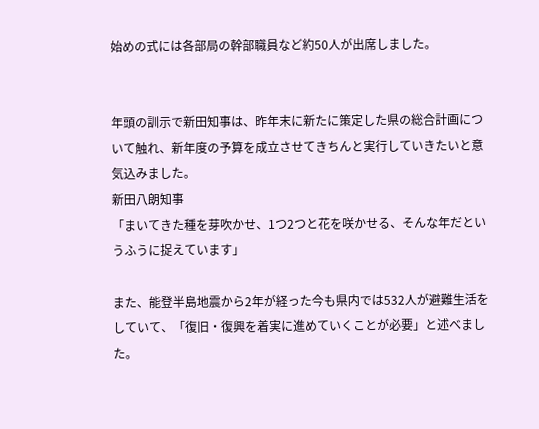始めの式には各部局の幹部職員など約50人が出席しました。


年頭の訓示で新田知事は、昨年末に新たに策定した県の総合計画について触れ、新年度の予算を成立させてきちんと実行していきたいと意気込みました。
新田八朗知事
「まいてきた種を芽吹かせ、1つ2つと花を咲かせる、そんな年だというふうに捉えています」

また、能登半島地震から2年が経った今も県内では532人が避難生活をしていて、「復旧・復興を着実に進めていくことが必要」と述べました。